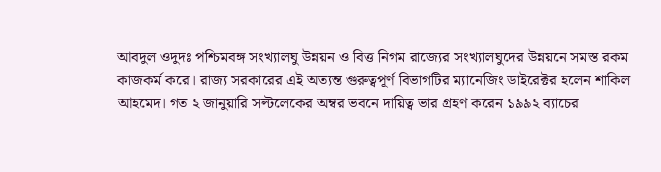আবদুল ওদুদঃ পশ্চিমবঙ্গ সংখ্যালঘু উন্নয়ন ও বিত্ত নিগম রাজ্যের সংখ্যালঘুদের উন্নয়নে সমস্ত রকম কাজকর্ম করে। রাজ্য সরকারের এই অত্যন্ত গুরুত্বপূর্ণ বিভাগটির ম্যানেজিং ডাইরেক্টর হলেন শাকিল আহমেদ। গত ২ জানুয়ারি সল্টলেকের অম্বর ভবনে দায়িত্ব ভার গ্রহণ করেন ১৯৯২ ব্যাচের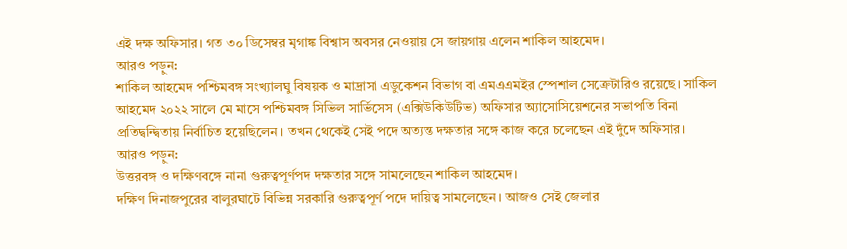এই দক্ষ অফিসার। গত ৩০ ডিসেম্বর মৃগাঙ্ক বিশ্বাস অবসর নেওয়ায় সে জায়গায় এলেন শাকিল আহমেদ।
আরও পড়ুন:
শাকিল আহমেদ পশ্চিমবঙ্গ সংখ্যালঘু বিষয়ক ও মাদ্রাসা এডুকেশন বিভাগ বা এমএএমইর স্পেশাল সেক্রেটারিও রয়েছে। সাকিল আহমেদ ২০২২ সালে মে মাসে পশ্চিমবঙ্গ সিভিল সার্ভিসেস (এক্সিউকিউটিভ) অফিসার অ্যাসোসিয়েশনের সভাপতি বিনা প্রতিদ্বন্দ্বিতায় নির্বাচিত হয়েছিলেন। তখন থেকেই সেই পদে অত্যন্ত দক্ষতার সঙ্গে কাজ করে চলেছেন এই দুঁদে অফিসার।
আরও পড়ুন:
উত্তরবঙ্গ ও দক্ষিণবঙ্গে নানা গুরুত্বপূর্ণপদ দক্ষতার সঙ্গে সামলেছেন শাকিল আহমেদ।
দক্ষিণ দিনাজপুরের বালুরঘাটে বিভিন্ন সরকারি গুরুত্বপূর্ণ পদে দায়িত্ব সামলেছেন। আজও সেই জেলার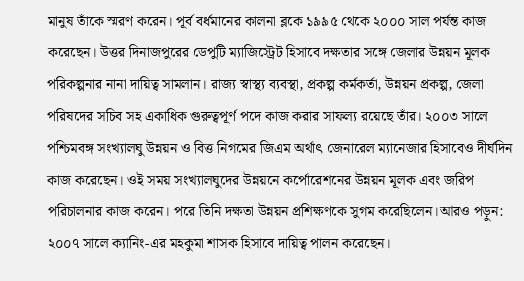মানুষ তাঁকে স্মরণ করেন। পূর্ব বর্ধমানের কালনা ব্লকে ১৯৯৫ থেকে ২০০০ সাল পর্যন্ত কাজ করেছেন। উত্তর দিনাজপুরের ডেপুটি ম্যাজিস্ট্রেট হিসাবে দক্ষতার সঙ্গে জেলার উন্নয়ন মূলক পরিকল্পনার নানা দায়িত্ব সামলান। রাজ্য স্বাস্থ্য ব্যবস্থা, প্রকল্প কর্মকর্তা, উন্নয়ন প্রকল্প, জেলা পরিষদের সচিব সহ একাধিক গুরুত্বপূর্ণ পদে কাজ করার সাফল্য রয়েছে তাঁর। ২০০৩ সালে পশ্চিমবঙ্গ সংখ্যালঘু উন্নয়ন ও বিত্ত নিগমের জিএম অর্থাৎ জেনারেল ম্যানেজার হিসাবেও দীর্ঘদিন কাজ করেছেন। ওই সময় সংখ্যালঘুদের উন্নয়নে কর্পোরেশনের উন্নয়ন মূলক এবং জরিপ পরিচালনার কাজ করেন। পরে তিনি দক্ষতা উন্নয়ন প্রশিক্ষণকে সুগম করেছিলেন।আরও পড়ুন:
২০০৭ সালে ক্যানিং-এর মহকুমা শাসক হিসাবে দায়িত্ব পালন করেছেন।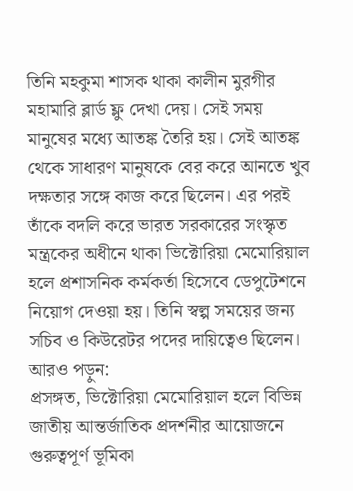তিনি মহকুমা শাসক থাকা কালীন মুরগীর মহামারি ব্লার্ড ফ্লু দেখা দেয়। সেই সময় মানুষের মধ্যে আতঙ্ক তৈরি হয়। সেই আতঙ্ক থেকে সাধারণ মানুষকে বের করে আনতে খুব দক্ষতার সঙ্গে কাজ করে ছিলেন। এর পরই তাঁকে বদলি করে ভারত সরকারের সংস্কৃত মন্ত্রকের অধীনে থাকা ভিক্টোরিয়া মেমোরিয়াল হলে প্রশাসনিক কর্মকর্তা হিসেবে ডেপুটেশনে নিয়োগ দেওয়া হয়। তিনি স্বল্প সময়ের জন্য সচিব ও কিউরেটর পদের দায়িত্বেও ছিলেন।
আরও পড়ুন:
প্রসঙ্গত, ভিক্টোরিয়া মেমোরিয়াল হলে বিভিন্ন জাতীয় আন্তর্জাতিক প্রদর্শনীর আয়োজনে গুরুত্বপূর্ণ ভূমিকা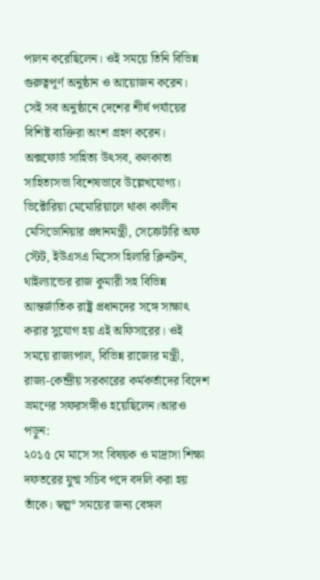পালন করেছিলেন। ওই সময়ে তিনি বিভিন্ন গুরুত্বপূর্ণ অনুষ্ঠান ও আয়োজন করেন।
সেই সব অনুষ্ঠানে দেশের শীর্ষ পর্যায়ের বিশিষ্ট ব্যক্তিরা অংশ গ্রহণ করেন। অক্সফোর্ড সাহিত্য উৎসব, কলকাতা সাহিত্যসভা বিশেষভাবে উল্লেখযোগ্য। ভিক্টোরিয়া মেমোরিয়ালে থাকা কালীন মেসিডোনিয়ার প্রধানমন্ত্রী, সেক্রেটারি অফ স্টেট, ইউএসএ মিসেস হিলারি ক্লিনটন, থাইল্যান্ডের রাজ কুমারী সহ বিভিন্ন আন্তর্জাতিক রাষ্ট্র প্রধানদের সঙ্গে সাক্ষাৎ করার সুযোগ হয় এই অফিসারের। ওই সময়ে রাজ্যপাল, বিভিন্ন রাজ্যের মন্ত্রী, রাজ্য-কেন্দ্রীয় সরকারের কর্মকর্তাদের বিদেশ ভ্রমণের সফরসঙ্গীও হয়েছিলেন।আরও পড়ুন:
২০১৫ মে মাসে সং বিষয়ক ও মাদ্রাসা শিক্ষা দফতরের যুগ্ম সচিব পদে বদলি করা হয় তাঁকে। স্বল্পº সময়ের জন্য বেঙ্গল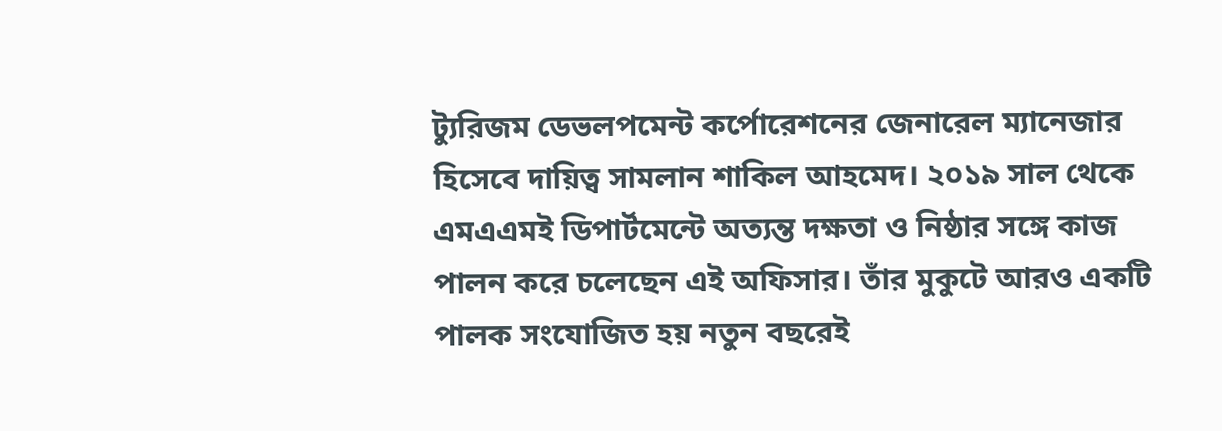ট্যুরিজম ডেভলপমেন্ট কর্পোরেশনের জেনারেল ম্যানেজার হিসেবে দায়িত্ব সামলান শাকিল আহমেদ। ২০১৯ সাল থেকে এমএএমই ডিপার্টমেন্টে অত্যন্ত দক্ষতা ও নিষ্ঠার সঙ্গে কাজ পালন করে চলেছেন এই অফিসার। তাঁর মুকুটে আরও একটি পালক সংযোজিত হয় নতুন বছরেই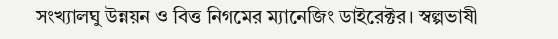সংখ্যালঘু উন্নয়ন ও বিত্ত নিগমের ম্যানেজিং ডাইরেক্টর। স্বল্পভাষী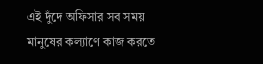এই দুঁদে অফিসার সব সময় মানুষের কল্যাণে কাজ করতে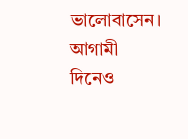ভালোবাসেন। আগামী দিনেও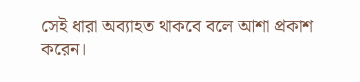সেই ধারা অব্যাহত থাকবে বলে আশা প্রকাশ করেন।